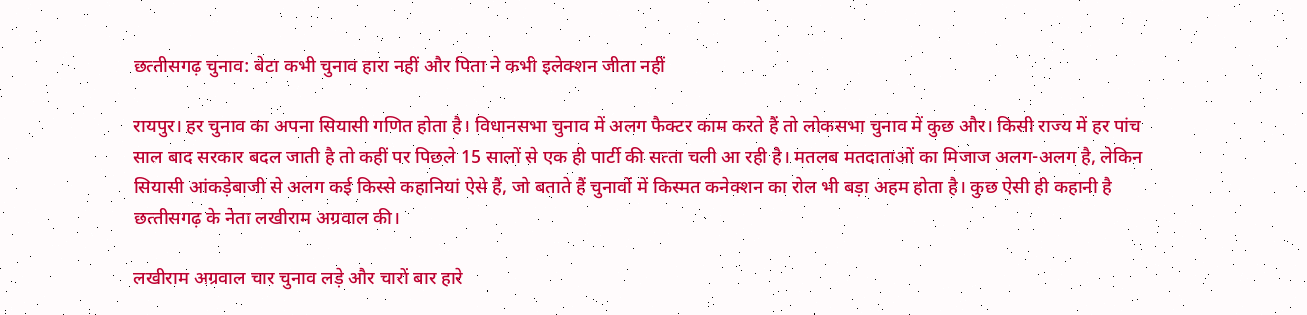छत्‍तीसगढ़ चुनाव: बेटा कभी चुनाव हारा नहीं और पिता ने कभी इलेक्‍शन जीता नहीं

रायपुर। हर चुनाव का अपना सियासी गणित होता है। विधानसभा चुनाव में अलग फैक्‍टर काम करते हैं तो लोकसभा चुनाव में कुछ और। किसी राज्‍य में हर पांच साल बाद सरकार बदल जाती है तो कहीं पर पिछले 15 सालों से एक ही पार्टी की सत्‍ता चली आ रही है। मतलब मतदाताओं का मिजाज अलग-अलग है, लेकिन सियासी आंकड़ेबाजी से अलग कई किस्‍से कहानियां ऐसे हैं, जो बताते हैं चुनावों में किस्‍मत कनेक्‍शन का रोल भी बड़ा अहम होता है। कुछ ऐसी ही कहानी है छत्‍तीसगढ़ के नेता लखीराम अग्रवाल की।

लखीराम अग्रवाल चार चुनाव लड़े और चारों बार हारे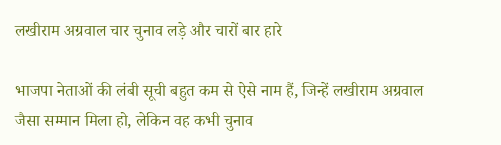लखीराम अग्रवाल चार चुनाव लड़े और चारों बार हारे

भाजपा नेताओं की लंबी सूची बहुत कम से ऐसे नाम हैं, जिन्‍हें लखीराम अग्रवाल जैसा सम्‍मान मिला हो, लेकिन वह कभी चुनाव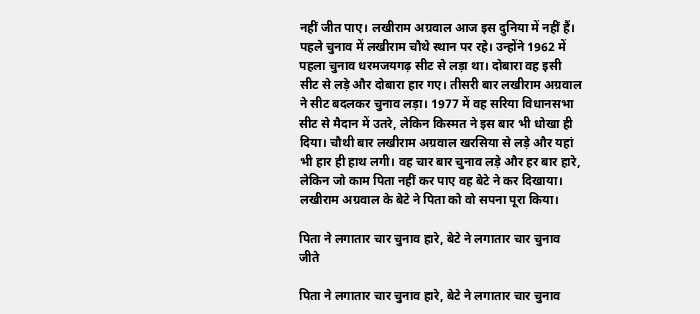नहीं जीत पाए। लखीराम अग्रवाल आज इस दुनिया में नहीं हैं। पहले चुनाव में लखीराम चौथे स्‍थान पर रहे। उन्‍होंने 1962 में पहला चुनाव धरमजयगढ़ सीट से लड़ा था। दोबारा वह इसी सीट से लड़े और दोबारा हार गए। तीसरी बार लखीराम अग्रवाल ने सीट बदलकर चुनाव लड़ा। 1977 में वह सरिया विधानसभा सीट से मैदान में उतरे, लेकिन किस्‍मत ने इस बार भी धोखा ही दिया। चौथी बार लखीराम अग्रवाल खरसिया से लड़े और यहां भी हार ही हाथ लगी। वह चार बार चुनाव लड़े और हर बार हारे, लेकिन जो काम पिता नहीं कर पाए वह बेटे ने कर दिखाया। लखीराम अग्रवाल के बेटे ने पिता को वो सपना पूरा किया।

पिता ने लगातार चार चुनाव हारे, बेटे ने लगातार चार चुनाव जीते

पिता ने लगातार चार चुनाव हारे, बेटे ने लगातार चार चुनाव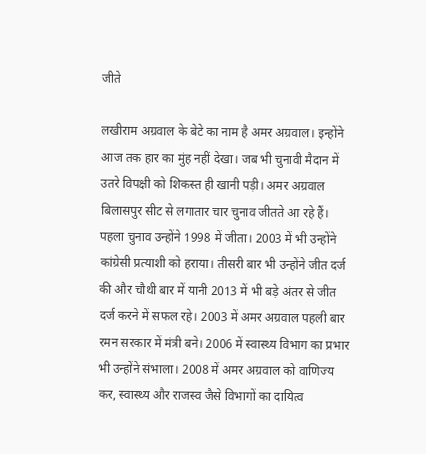जीते

लखीराम अग्रवाल के बेटे का नाम है अमर अग्रवाल। इन्‍होंने आज तक हार का मुंह नहीं देखा। जब भी चुनावी मैदान में उतरे विपक्षी को शिकस्‍त ही खानी पड़ी। अमर अग्रवाल बिलासपुर सीट से लगातार चार चुनाव जीतते आ रहे हैं। पहला चुनाव उन्‍होंने 1998 में जीता। 2003 में भी उन्‍होंने कांग्रेसी प्रत्‍याशी को हराया। तीसरी बार भी उन्‍होंने जीत दर्ज की और चौथी बार में यानी 2013 में भी बड़े अंतर से जीत दर्ज करने में सफल रहे। 2003 में अमर अग्रवाल पहली बार रमन सरकार में मंत्री बने। 2006 में स्वास्थ्य विभाग का प्रभार भी उन्‍होंने संभाला। 2008 में अमर अग्रवाल को वाणिज्य कर, स्वास्थ्य और राजस्व जैसे विभागों का दायित्व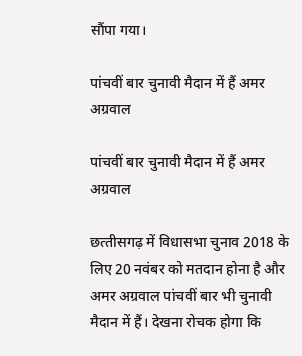सौंपा गया।

पांचवीं बार चुनावी मैदान में हैं अमर अग्रवाल

पांचवीं बार चुनावी मैदान में हैं अमर अग्रवाल

छत्‍तीसगढ़ में विधासभा चुनाव 2018 के लिए 20 नवंबर को मतदान होना है और अमर अग्रवाल पांचवीं बार भी चुनावी मैदान में हैं। देखना रोचक होगा कि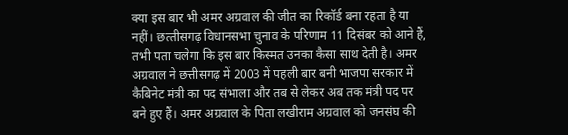क्‍या इस बार भी अमर अग्रवाल की जीत का रिकॉर्ड बना रहता है या नहीं। छत्‍तीसगढ़ विधानसभा चुनाव के परिणाम 11 दिसंबर को आने हैं, तभी पता चलेगा कि इस बार किस्‍मत उनका कैसा साथ देती है। अमर अग्रवाल ने छत्तीसगढ़ में 2003 में पहली बार बनी भाजपा सरकार में कैबिनेट मंत्री का पद संभाला और तब से लेकर अब तक मंत्री पद पर बने हुए हैं। अमर अग्रवाल के पिता लखीराम अग्रवाल को जनसंघ की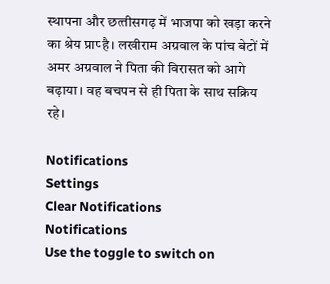स्थापना और छत्‍तीसगढ़ में भाजपा को खड़ा करने का श्रेय प्राप्‍ है। लखीराम अग्रवाल के पांच बेटों में अमर अग्रवाल ने पिता की विरासत को आगे बढ़ाया। वह बचपन से ही पिता के साथ सक्रिय रहे।

Notifications
Settings
Clear Notifications
Notifications
Use the toggle to switch on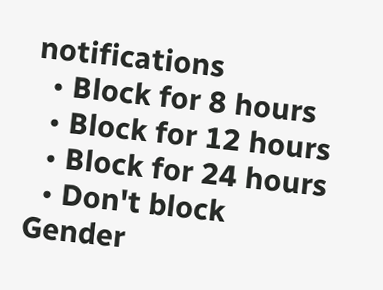notifications
  • Block for 8 hours
  • Block for 12 hours
  • Block for 24 hours
  • Don't block
Gender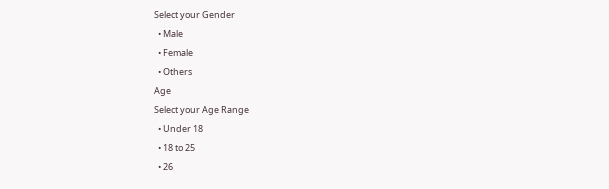Select your Gender
  • Male
  • Female
  • Others
Age
Select your Age Range
  • Under 18
  • 18 to 25
  • 26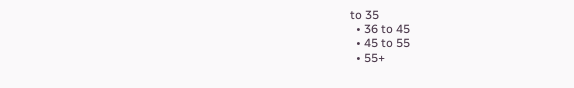to 35
  • 36 to 45
  • 45 to 55
  • 55+